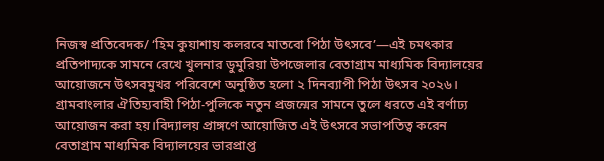নিজস্ব প্রতিবেদক/ ‘হিম কুয়াশায় কলরবে মাতবো পিঠা উৎসবে’—এই চমৎকার প্রতিপাদ্যকে সামনে রেখে খুলনার ডুমুরিয়া উপজেলার বেতাগ্রাম মাধ্যমিক বিদ্যালয়ের আয়োজনে উৎসবমুখর পরিবেশে অনুষ্ঠিত হলো ২ দিনব্যাপী পিঠা উৎসব ২০২৬। গ্রামবাংলার ঐতিহ্যবাহী পিঠা-পুলিকে নতুন প্রজন্মের সামনে তুলে ধরতে এই বর্ণাঢ্য আয়োজন করা হয়।বিদ্যালয় প্রাঙ্গণে আয়োজিত এই উৎসবে সভাপতিত্ব করেন বেতাগ্রাম মাধ্যমিক বিদ্যালয়ের ভারপ্রাপ্ত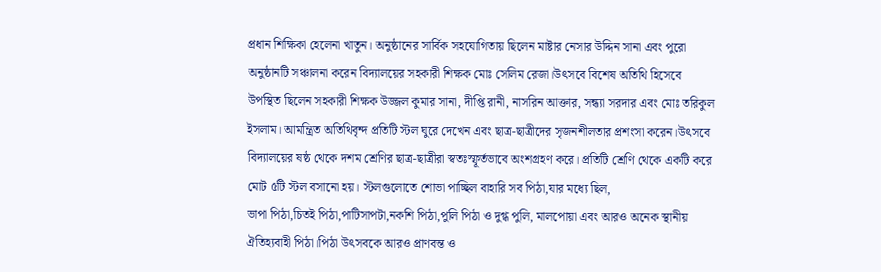প্রধান শিক্ষিকা হেলেনা খাতুন। অনুষ্ঠানের সার্বিক সহযোগিতায় ছিলেন মাষ্টার নেসার উদ্দিন সানা এবং পুরো অনুষ্ঠানটি সঞ্চালনা করেন বিদ্যালয়ের সহকারী শিক্ষক মোঃ সেলিম রেজা।উৎসবে বিশেষ অতিথি হিসেবে উপস্থিত ছিলেন সহকারী শিক্ষক উজ্জল কুমার সানা, দীপ্তি রানী, নাসরিন আক্তার, সন্ধ্যা সরদার এবং মোঃ তরিকুল ইসলাম। আমন্ত্রিত অতিথিবৃন্দ প্রতিটি স্টল ঘুরে দেখেন এবং ছাত্র-ছাত্রীদের সৃজনশীলতার প্রশংসা করেন।উৎসবে বিদ্যালয়ের ষষ্ঠ থেকে দশম শ্রেণির ছাত্র-ছাত্রীরা স্বতঃস্ফূর্তভাবে অংশগ্রহণ করে। প্রতিটি শ্রেণি থেকে একটি করে মোট ৫টি স্টল বসানো হয়। স্টলগুলোতে শোভা পাচ্ছিল বাহারি সব পিঠা,যার মধ্যে ছিল,
ভাপা পিঠা,চিতই পিঠা,পাটিসাপটা,নকশি পিঠা,পুলি পিঠা ও দুগ্ধ পুলি, মালপোয়া এবং আরও অনেক স্থানীয় ঐতিহ্যবাহী পিঠা।পিঠা উৎসবকে আরও প্রাণবন্ত ও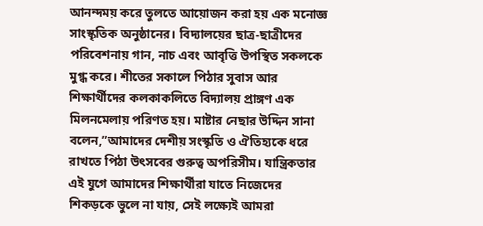আনন্দময় করে তুলতে আয়োজন করা হয় এক মনোজ্ঞ সাংস্কৃতিক অনুষ্ঠানের। বিদ্যালয়ের ছাত্র-ছাত্রীদের পরিবেশনায় গান, নাচ এবং আবৃত্তি উপস্থিত সকলকে মুগ্ধ করে। শীতের সকালে পিঠার সুবাস আর শিক্ষার্থীদের কলকাকলিতে বিদ্যালয় প্রাঙ্গণ এক মিলনমেলায় পরিণত হয়। মাষ্টার নেছার উদ্দিন সানা বলেন,”আমাদের দেশীয় সংস্কৃতি ও ঐতিহ্যকে ধরে রাখতে পিঠা উৎসবের গুরুত্ব অপরিসীম। যান্ত্রিকতার এই যুগে আমাদের শিক্ষার্থীরা যাতে নিজেদের শিকড়কে ভুলে না যায়, সেই লক্ষ্যেই আমরা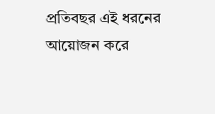প্রতিবছর এই ধরনের আয়োজন করে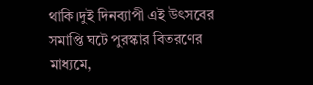থাকি।দুই দিনব্যাপী এই উৎসবের সমাপ্তি ঘটে পুরস্কার বিতরণের মাধ্যমে,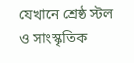যেখানে শ্রেষ্ঠ স্টল ও সাংস্কৃতিক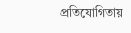প্রতিযোগিতায়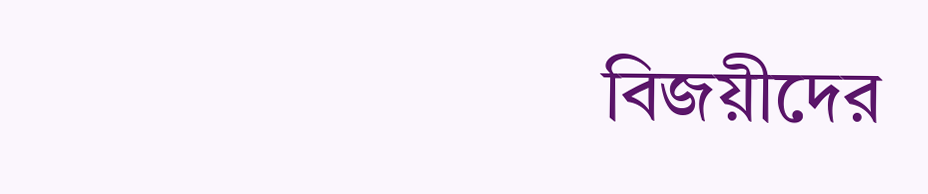বিজয়ীদের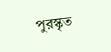পুরস্কৃত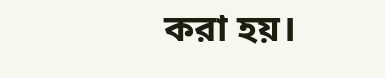করা হয়।